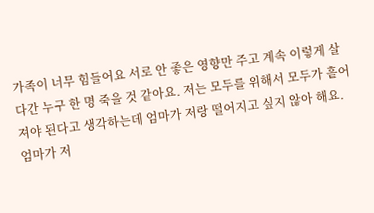가족이 너무 힘들어요 서로 안 좋은 영향만 주고 계속 이렇게 살다간 누구 한 명 죽을 것 같아요. 저는 모두를 위해서 모두가 흩어져야 된다고 생각하는데 엄마가 저랑 떨어지고 싶지 않아 해요. 엄마가 저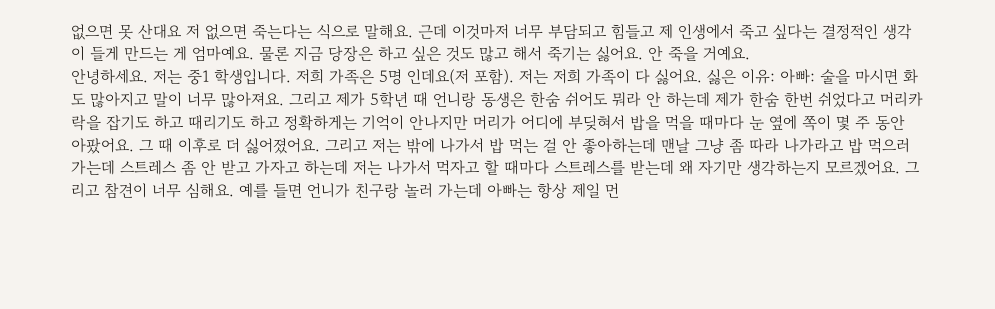없으면 못 산대요 저 없으면 죽는다는 식으로 말해요. 근데 이것마저 너무 부담되고 힘들고 제 인생에서 죽고 싶다는 결정적인 생각이 들게 만드는 게 엄마예요. 물론 지금 당장은 하고 싶은 것도 많고 해서 죽기는 싫어요. 안 죽을 거예요.
안녕하세요. 저는 중1 학생입니다. 저희 가족은 5명 인데요(저 포함). 저는 저희 가족이 다 싫어요. 싫은 이유: 아빠: 술을 마시면 화도 많아지고 말이 너무 많아져요. 그리고 제가 5학년 때 언니랑 동생은 한숨 쉬어도 뭐라 안 하는데 제가 한숨 한번 쉬었다고 머리카락을 잡기도 하고 때리기도 하고 정확하게는 기억이 안나지만 머리가 어디에 부딪혀서 밥을 먹을 때마다 눈 옆에 쪽이 몇 주 동안 아팠어요. 그 때 이후로 더 싫어졌어요. 그리고 저는 밖에 나가서 밥 먹는 걸 안 좋아하는데 맨날 그냥 좀 따라 나가라고 밥 먹으러 가는데 스트레스 좀 안 받고 가자고 하는데 저는 나가서 먹자고 할 때마다 스트레스를 받는데 왜 자기만 생각하는지 모르겠어요. 그리고 참견이 너무 심해요. 예를 들면 언니가 친구랑 놀러 가는데 아빠는 항상 제일 먼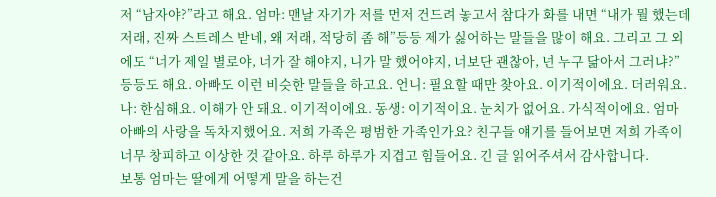저 “남자야?”라고 해요. 엄마: 맨날 자기가 저를 먼저 건드려 놓고서 참다가 화를 내면 “내가 뭘 했는데 저래, 진짜 스트레스 받네, 왜 저래, 적당히 좀 해”등등 제가 싫어하는 말들을 많이 해요. 그리고 그 외에도 “너가 제일 별로야, 너가 잘 해야지, 니가 말 했어야지, 너보단 괜찮아, 넌 누구 닮아서 그러냐?” 등등도 해요. 아빠도 이런 비슷한 말들을 하고요. 언니: 필요할 때만 찾아요. 이기적이에요. 더러워요. 나: 한심해요. 이해가 안 돼요. 이기적이에요. 동생: 이기적이요. 눈치가 없어요. 가식적이에요. 엄마 아빠의 사랑을 독차지했어요. 저희 가족은 평범한 가족인가요? 친구들 얘기를 들어보면 저희 가족이 너무 창피하고 이상한 것 같아요. 하루 하루가 지겹고 힘들어요. 긴 글 읽어주셔서 감사합니다.
보통 엄마는 딸에게 어떻게 말을 하는건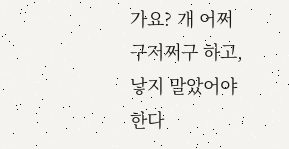가요? 개 어쩌구저쩌구 하고,낳지 말았어야한다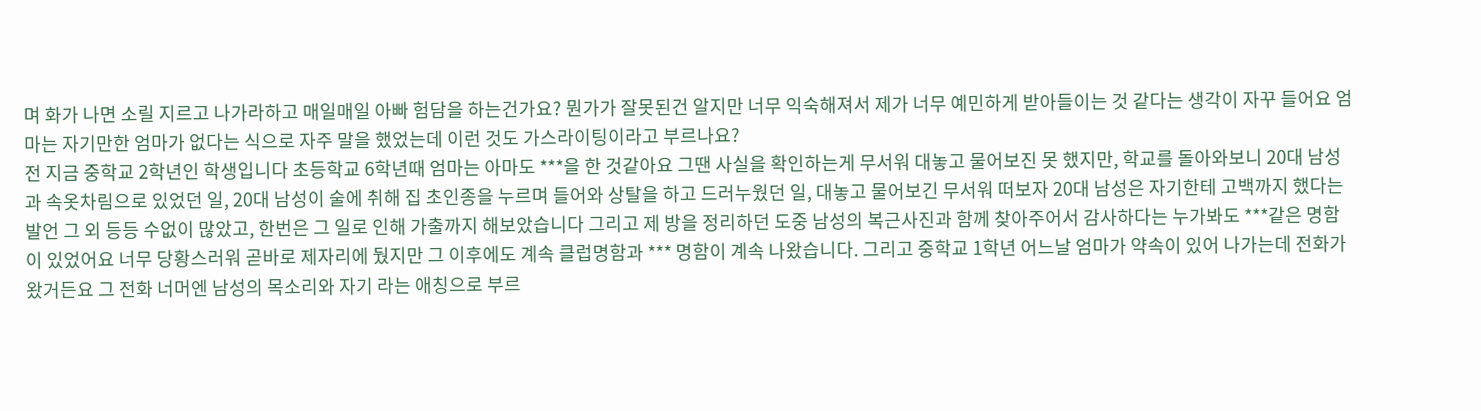며 화가 나면 소릴 지르고 나가라하고 매일매일 아빠 험담을 하는건가요? 뭔가가 잘못된건 알지만 너무 익숙해져서 제가 너무 예민하게 받아들이는 것 같다는 생각이 자꾸 들어요 엄마는 자기만한 엄마가 없다는 식으로 자주 말을 했었는데 이런 것도 가스라이팅이라고 부르나요?
전 지금 중학교 2학년인 학생입니다 초등학교 6학년때 엄마는 아마도 ***을 한 것같아요 그땐 사실을 확인하는게 무서워 대놓고 물어보진 못 했지만, 학교를 돌아와보니 20대 남성과 속옷차림으로 있었던 일, 20대 남성이 술에 취해 집 초인종을 누르며 들어와 상탈을 하고 드러누웠던 일, 대놓고 물어보긴 무서워 떠보자 20대 남성은 자기한테 고백까지 했다는 발언 그 외 등등 수없이 많았고, 한번은 그 일로 인해 가출까지 해보았습니다 그리고 제 방을 정리하던 도중 남성의 복근사진과 함께 찾아주어서 감사하다는 누가봐도 ***같은 명함이 있었어요 너무 당황스러워 곧바로 제자리에 뒀지만 그 이후에도 계속 클럽명함과 *** 명함이 계속 나왔습니다. 그리고 중학교 1학년 어느날 엄마가 약속이 있어 나가는데 전화가 왔거든요 그 전화 너머엔 남성의 목소리와 자기 라는 애칭으로 부르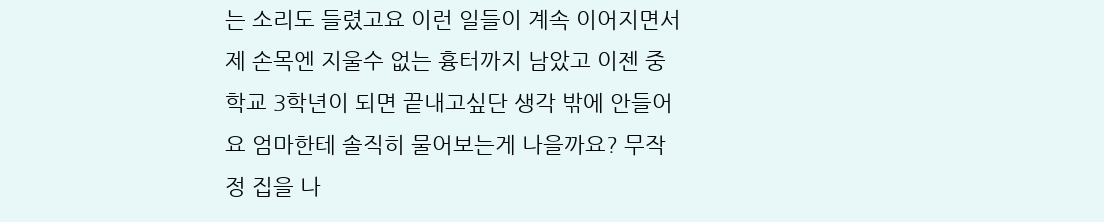는 소리도 들렸고요 이런 일들이 계속 이어지면서 제 손목엔 지울수 없는 흉터까지 남았고 이젠 중학교 3학년이 되면 끝내고싶단 생각 밖에 안들어요 엄마한테 솔직히 물어보는게 나을까요? 무작정 집을 나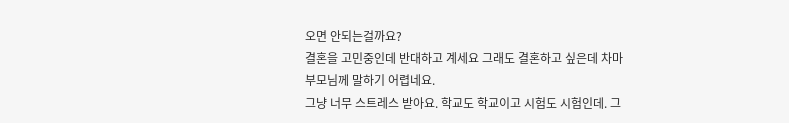오면 안되는걸까요?
결혼을 고민중인데 반대하고 계세요 그래도 결혼하고 싶은데 차마 부모님께 말하기 어렵네요.
그냥 너무 스트레스 받아요. 학교도 학교이고 시험도 시험인데. 그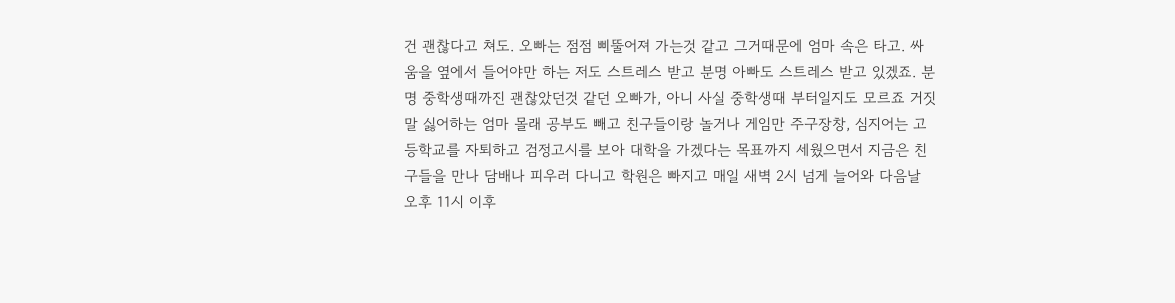건 괜찮다고 쳐도. 오빠는 점점 삐뚤어져 가는것 같고 그거때문에 엄마 속은 타고. 싸움을 옆에서 들어야만 하는 저도 스트레스 받고 분명 아빠도 스트레스 받고 있겠죠. 분명 중학생때까진 괜찮았던것 같던 오빠가, 아니 사실 중학생때 부터일지도 모르죠 거짓말 싫어하는 엄마 몰래 공부도 빼고 친구들이랑 놀거나 게임만 주구장창, 심지어는 고등학교를 자퇴하고 검정고시를 보아 대학을 가겠다는 목표까지 세웠으면서 지금은 친구들을 만나 담배나 피우러 다니고 학원은 빠지고 매일 새벽 2시 넘게 늘어와 다음날 오후 11시 이후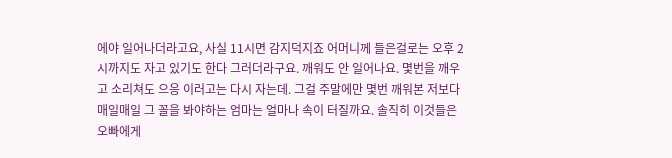에야 일어나더라고요, 사실 11시면 감지덕지죠 어머니께 들은걸로는 오후 2시까지도 자고 있기도 한다 그러더라구요. 깨워도 안 일어나요. 몇번을 깨우고 소리쳐도 으응 이러고는 다시 자는데. 그걸 주말에만 몇번 깨워본 저보다 매일매일 그 꼴을 봐야하는 엄마는 얼마나 속이 터질까요. 솔직히 이것들은 오빠에게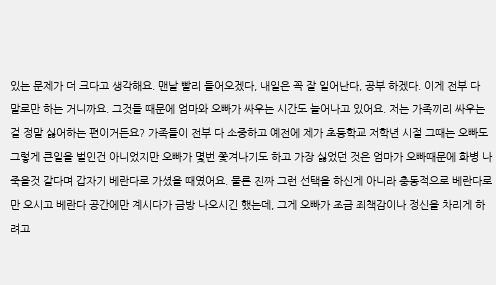있는 문제가 더 크다고 생각해요. 맨날 빨리 들어오겠다, 내일은 꼭 잘 일어난다, 공부 하겠다. 이게 전부 다 말로만 하는 거니까요. 그것들 때문에 엄마와 오빠가 싸우는 시간도 늘어나고 있어요. 저는 가족끼리 싸우는걸 정말 싫어하는 편이거든요? 가족들이 전부 다 소중하고 예전에 제가 초등학교 저학년 시절 그때는 오빠도 그렇게 큰일을 벌인건 아니었지만 오빠가 몇번 쫓겨나기도 하고 가장 싫었던 것은 엄마가 오빠때문에 화병 나 죽을것 같다며 갑자기 베란다로 가셨을 때였어요. 물론 진짜 그런 선택을 하신게 아니라 충동적으로 베란다로만 오시고 베란다 공간에만 계시다가 금방 나오시긴 했는데, 그게 오빠가 조금 죄책감이나 정신을 차리게 하려고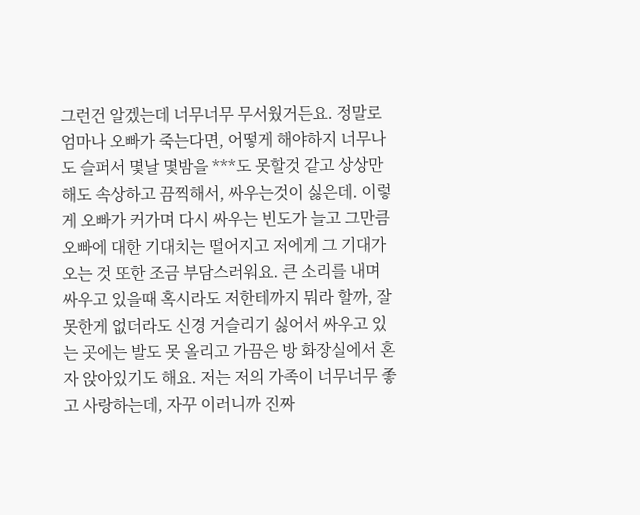그런건 알겠는데 너무너무 무서웠거든요. 정말로 엄마나 오빠가 죽는다면, 어떻게 해야하지 너무나도 슬퍼서 몇날 몇밤을 ***도 못할것 같고 상상만 해도 속상하고 끔찍해서, 싸우는것이 싫은데. 이렇게 오빠가 커가며 다시 싸우는 빈도가 늘고 그만큼 오빠에 대한 기대치는 떨어지고 저에게 그 기대가 오는 것 또한 조금 부담스러워요. 큰 소리를 내며 싸우고 있을때 혹시라도 저한테까지 뭐라 할까, 잘못한게 없더라도 신경 거슬리기 싫어서 싸우고 있는 곳에는 발도 못 올리고 가끔은 방 화장실에서 혼자 앉아있기도 해요. 저는 저의 가족이 너무너무 좋고 사랑하는데, 자꾸 이러니까 진짜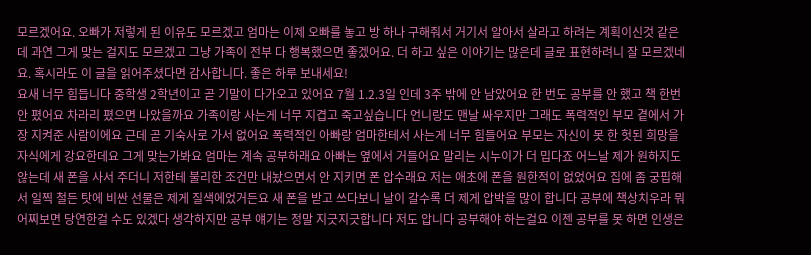모르겠어요. 오빠가 저렇게 된 이유도 모르겠고 엄마는 이제 오빠를 놓고 방 하나 구해줘서 거기서 알아서 살라고 하려는 계획이신것 같은데 과연 그게 맞는 걸지도 모르겠고 그냥 가족이 전부 다 행복했으면 좋겠어요. 더 하고 싶은 이야기는 많은데 글로 표현하려니 잘 모르겠네요. 혹시라도 이 글을 읽어주셨다면 감사합니다. 좋은 하루 보내세요!
요새 너무 힘듭니다 중학생 2학년이고 곧 기말이 다가오고 있어요 7월 1.2.3일 인데 3주 밖에 안 남았어요 한 번도 공부를 안 했고 책 한번 안 폈어요 차라리 폈으면 나았을까요 가족이랑 사는게 너무 지겹고 죽고싶습니다 언니랑도 맨날 싸우지만 그래도 폭력적인 부모 곁에서 가장 지켜준 사람이에요 근데 곧 기숙사로 가서 없어요 폭력적인 아빠랑 엄마한테서 사는게 너무 힘들어요 부모는 자신이 못 한 헛된 희망을 자식에게 강요한데요 그게 맞는가봐요 엄마는 계속 공부하래요 아빠는 옆에서 거들어요 말리는 시누이가 더 밉다죠 어느날 제가 원하지도 않는데 새 폰을 사서 주더니 저한테 불리한 조건만 내놨으면서 안 지키면 폰 압수래요 저는 애초에 폰을 원한적이 없었어요 집에 좀 궁핍해서 일찍 철든 탓에 비싼 선물은 제게 질색에었거든요 새 폰을 받고 쓰다보니 날이 갈수록 더 제게 압박을 많이 합니다 공부에 책상치우라 뭐 어찌보면 당연한걸 수도 있겠다 생각하지만 공부 얘기는 정말 지긋지긋합니다 저도 압니다 공부해야 하는걸요 이젠 공부를 못 하면 인생은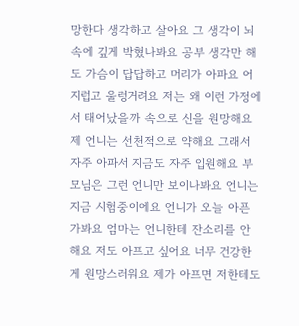망한다 생각하고 살아요 그 생각이 뇌 속에 깊게 박혔나봐요 공부 생각만 해도 가슴이 답답하고 머리가 아파요 어지럽고 울렁거려요 저는 왜 이런 가정에서 태어났을까 속으로 신을 원망해요 제 언니는 선천적으로 약해요 그래서 자주 아파서 지금도 자주 입원해요 부모님은 그런 언니만 보이나봐요 언니는 지금 시험중이에요 언니가 오늘 아픈가봐요 엄마는 언니한테 잔소리를 안 해요 저도 아프고 싶어요 너무 건강한게 원망스러워요 제가 아프면 저한테도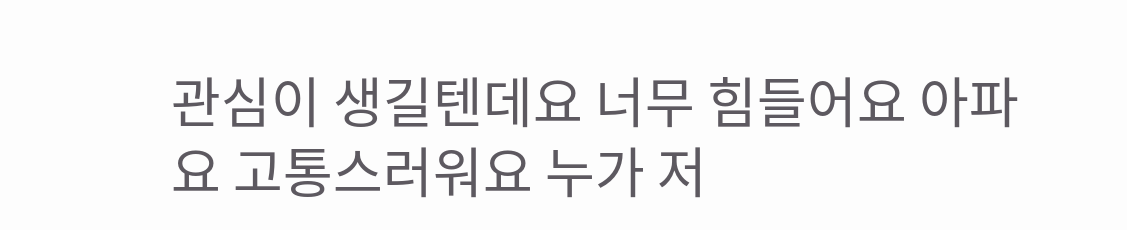관심이 생길텐데요 너무 힘들어요 아파요 고통스러워요 누가 저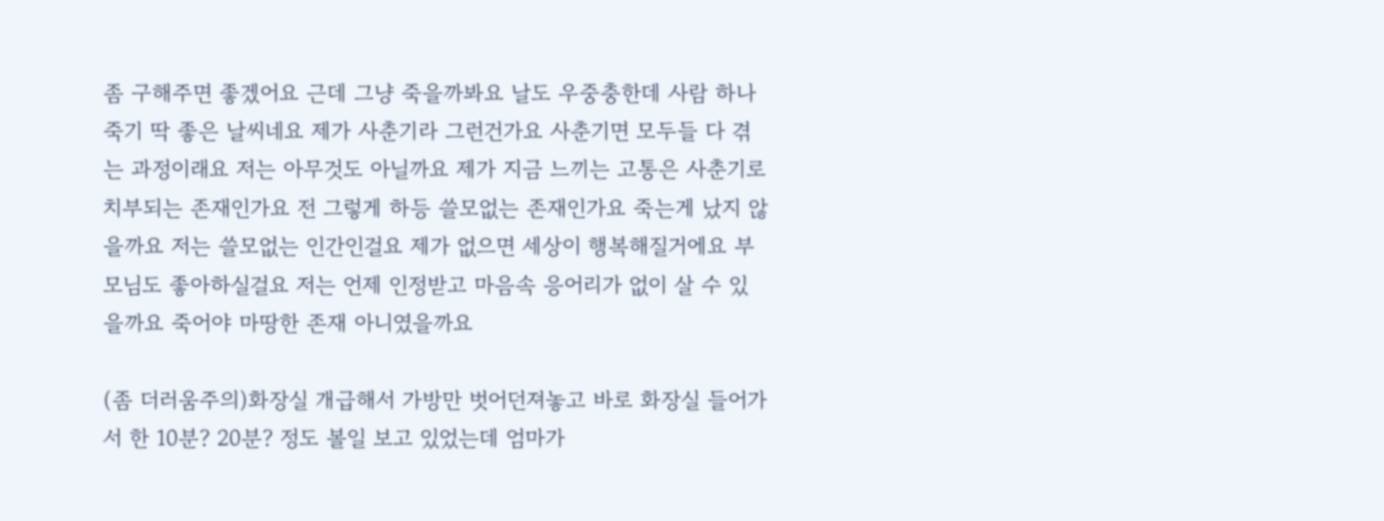좀 구해주면 좋겠어요 근데 그냥 죽을까봐요 날도 우중충한데 사람 하나 죽기 딱 좋은 날씨네요 제가 사춘기라 그런건가요 사춘기면 모두들 다 겪는 과정이래요 저는 아무것도 아닐까요 제가 지금 느끼는 고통은 사춘기로 치부되는 존재인가요 전 그렇게 하등 쓸모없는 존재인가요 죽는게 났지 않을까요 저는 쓸모없는 인간인걸요 제가 없으면 세상이 행복해질거에요 부모님도 좋아하실걸요 저는 언제 인정받고 마음속 응어리가 없이 살 수 있을까요 죽어야 마땅한 존재 아니였을까요

(좀 더러움주의)화장실 개급해서 가방만 벗어던져놓고 바로 화장실 들어가서 한 10분? 20분? 정도 볼일 보고 있었는데 엄마가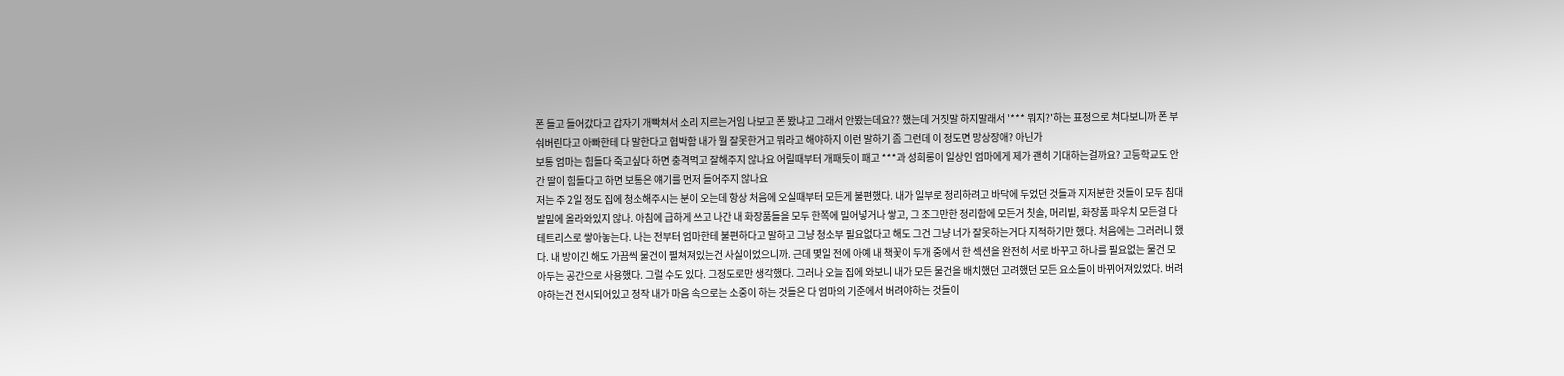폰 들고 들어갔다고 갑자기 개빡쳐서 소리 지르는거임 나보고 폰 봤냐고 그래서 안봤는데요?? 했는데 거짓말 하지말래서 '*** 뭐지?'하는 표정으로 쳐다보니까 폰 부숴버린다고 아빠한테 다 말한다고 협박함 내가 뭘 잘못한거고 뭐라고 해야하지 이런 말하기 좀 그런데 이 정도면 망상장애? 아닌가
보통 엄마는 힘들다 죽고싶다 하면 충격먹고 잘해주지 않나요 어릴때부터 개패듯이 패고 ***과 성희롱이 일상인 엄마에게 제가 괜히 기대하는걸까요? 고등학교도 안간 딸이 힘들다고 하면 보통은 얘기를 먼저 들어주지 않나요
저는 주 2일 정도 집에 청소해주시는 분이 오는데 항상 처음에 오실때부터 모든게 불편했다. 내가 일부로 정리하려고 바닥에 두었던 것들과 지저분한 것들이 모두 침대 발밑에 올라와있지 않나. 아침에 급하게 쓰고 나간 내 화장품들을 모두 한쪽에 밀어넣거나 쌓고, 그 조그만한 정리함에 모든거 칫솔, 머리빝, 화장품 파우치 모든걸 다 테트리스로 쌓아놓는다. 나는 전부터 엄마한테 불편하다고 말하고 그냥 청소부 필요없다고 해도 그건 그냥 너가 잘못하는거다 지적하기만 했다. 처음에는 그러러니 했다. 내 방이긴 해도 가끔씩 물건이 펼쳐져있는건 사실이었으니까. 근데 몇일 전에 아예 내 책꽃이 두개 중에서 한 섹션을 완전히 서로 바꾸고 하나를 필요없는 물건 모아두는 공간으로 사용했다. 그럴 수도 있다. 그정도로만 생각했다. 그러나 오늘 집에 와보니 내가 모든 물건을 배치했던 고려했던 모든 요소들이 바뀌어져있었다. 버려야하는건 전시되어있고 정작 내가 마음 속으로는 소중이 하는 것들은 다 엄마의 기준에서 버려야하는 것들이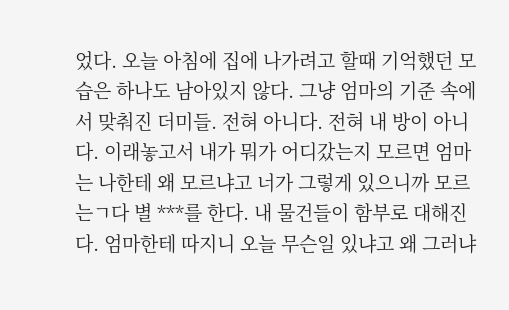었다. 오늘 아침에 집에 나가려고 할때 기억했던 모습은 하나도 남아있지 않다. 그냥 엄마의 기준 속에서 맞춰진 더미들. 전혀 아니다. 전혀 내 방이 아니다. 이래놓고서 내가 뭐가 어디갔는지 모르면 엄마는 나한테 왜 모르냐고 너가 그렇게 있으니까 모르는ㄱ다 별 ***를 한다. 내 물건들이 함부로 대해진다. 엄마한테 따지니 오늘 무슨일 있냐고 왜 그러냐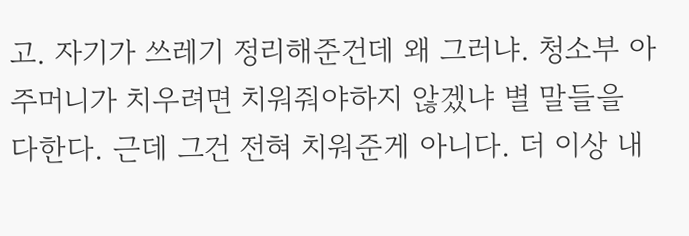고. 자기가 쓰레기 정리해준건데 왜 그러냐. 청소부 아주머니가 치우려면 치워줘야하지 않겠냐 별 말들을 다한다. 근데 그건 전혀 치워준게 아니다. 더 이상 내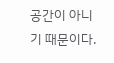공간이 아니기 때문이다.